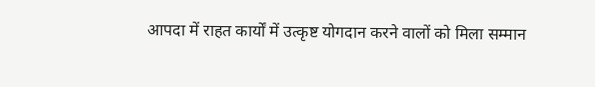आपदा में राहत कार्यों में उत्कृष्ट योगदान करने वालों को मिला सम्मान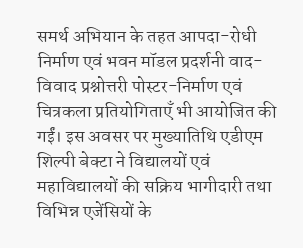समर्थ अभियान के तहत आपदा-रोधी निर्माण एवं भवन मॉडल प्रदर्शनी वाद-विवाद प्रश्नोत्तरी पोस्टर-निर्माण एवं चित्रकला प्रतियोगिताएँ भी आयोजित की गईं। इस अवसर पर मुख्यातिथि एडीएम शिल्पी बेक्टा ने विद्यालयों एवं महाविद्यालयों की सक्रिय भागीदारी तथा विभिन्न एजेंसियों के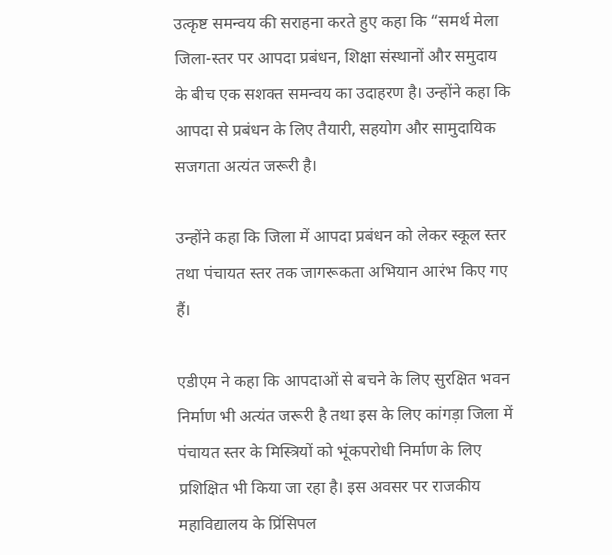उत्कृष्ट समन्वय की सराहना करते हुए कहा कि “समर्थ मेला जिला-स्तर पर आपदा प्रबंधन, शिक्षा संस्थानों और समुदाय के बीच एक सशक्त समन्वय का उदाहरण है। उन्होंने कहा कि आपदा से प्रबंधन के लिए तैयारी, सहयोग और सामुदायिक सजगता अत्यंत जरूरी है।

उन्होंने कहा कि जिला में आपदा प्रबंधन को लेकर स्कूल स्तर तथा पंचायत स्तर तक जागरूकता अभियान आरंभ किए गए हैं।

एडीएम ने कहा कि आपदाओं से बचने के लिए सुरक्षित भवन निर्माण भी अत्यंत जरूरी है तथा इस के लिए कांगड़ा जिला में पंचायत स्तर के मिस्त्रियों को भूंकपरोधी निर्माण के लिए प्रशिक्षित भी किया जा रहा है। इस अवसर पर राजकीय महाविद्यालय के प्रिंसिपल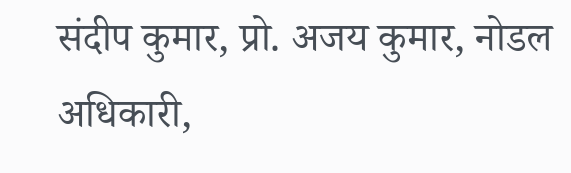संदीप कुमार, प्रो. अजय कुमार, नोडल अधिकारी,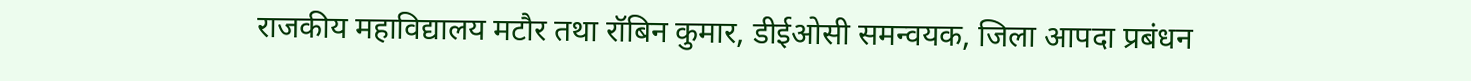राजकीय महाविद्यालय मटौर तथा रॉबिन कुमार, डीईओसी समन्वयक, जिला आपदा प्रबंधन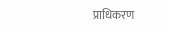प्राधिकरण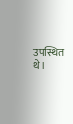उपस्थित थे।